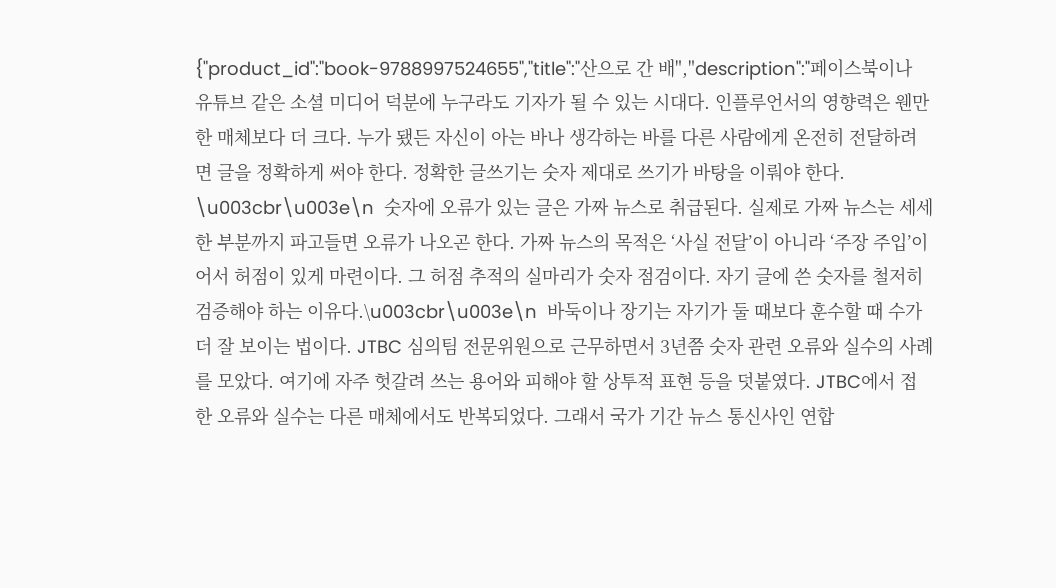{"product_id":"book-9788997524655","title":"산으로 간 배","description":"페이스북이나 유튜브 같은 소셜 미디어 덕분에 누구라도 기자가 될 수 있는 시대다. 인플루언서의 영향력은 웬만한 매체보다 더 크다. 누가 됐든 자신이 아는 바나 생각하는 바를 다른 사람에게 온전히 전달하려면 글을 정확하게 써야 한다. 정확한 글쓰기는 숫자 제대로 쓰기가 바탕을 이뤄야 한다. \u003cbr\u003e\n  숫자에 오류가 있는 글은 가짜 뉴스로 취급된다. 실제로 가짜 뉴스는 세세한 부분까지 파고들면 오류가 나오곤 한다. 가짜 뉴스의 목적은 ‘사실 전달’이 아니라 ‘주장 주입’이어서 허점이 있게 마련이다. 그 허점 추적의 실마리가 숫자 점검이다. 자기 글에 쓴 숫자를 철저히 검증해야 하는 이유다.\u003cbr\u003e\n  바둑이나 장기는 자기가 둘 때보다 훈수할 때 수가 더 잘 보이는 법이다. JTBC 심의팀 전문위원으로 근무하면서 3년쯤 숫자 관련 오류와 실수의 사례를 모았다. 여기에 자주 헛갈려 쓰는 용어와 피해야 할 상투적 표현 등을 덧붙였다. JTBC에서 접한 오류와 실수는 다른 매체에서도 반복되었다. 그래서 국가 기간 뉴스 통신사인 연합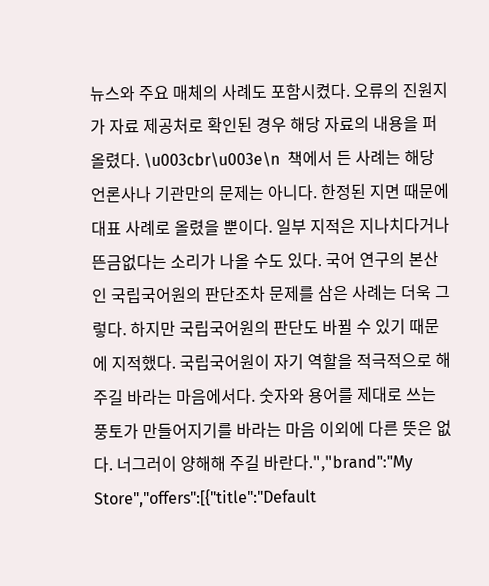뉴스와 주요 매체의 사례도 포함시켰다. 오류의 진원지가 자료 제공처로 확인된 경우 해당 자료의 내용을 퍼 올렸다. \u003cbr\u003e\n  책에서 든 사례는 해당 언론사나 기관만의 문제는 아니다. 한정된 지면 때문에 대표 사례로 올렸을 뿐이다. 일부 지적은 지나치다거나 뜬금없다는 소리가 나올 수도 있다. 국어 연구의 본산인 국립국어원의 판단조차 문제를 삼은 사례는 더욱 그렇다. 하지만 국립국어원의 판단도 바뀔 수 있기 때문에 지적했다. 국립국어원이 자기 역할을 적극적으로 해 주길 바라는 마음에서다. 숫자와 용어를 제대로 쓰는 풍토가 만들어지기를 바라는 마음 이외에 다른 뜻은 없다. 너그러이 양해해 주길 바란다.","brand":"My Store","offers":[{"title":"Default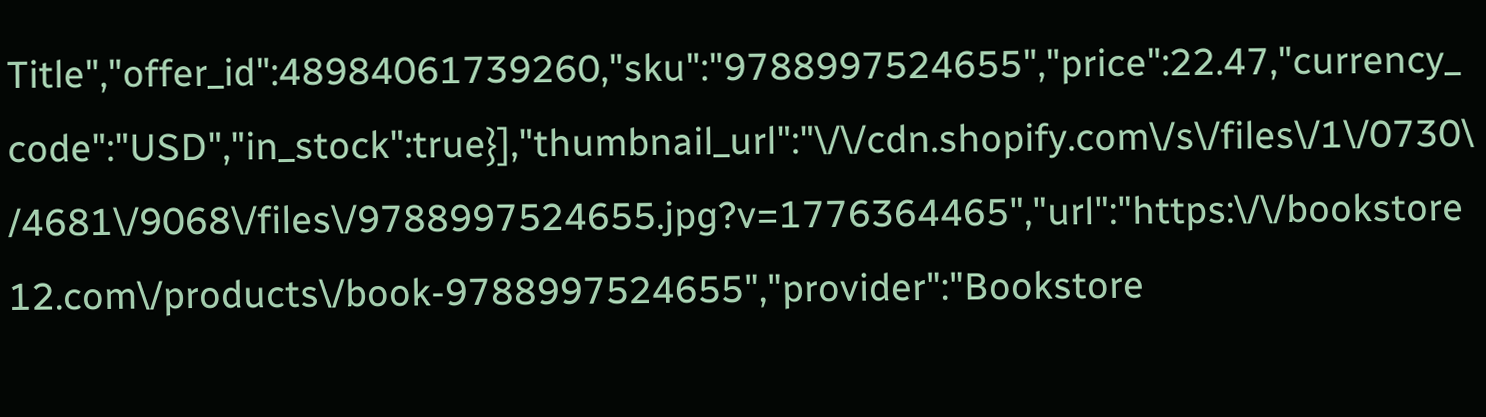Title","offer_id":48984061739260,"sku":"9788997524655","price":22.47,"currency_code":"USD","in_stock":true}],"thumbnail_url":"\/\/cdn.shopify.com\/s\/files\/1\/0730\/4681\/9068\/files\/9788997524655.jpg?v=1776364465","url":"https:\/\/bookstore12.com\/products\/book-9788997524655","provider":"Bookstore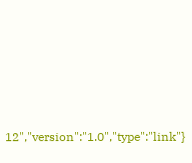12","version":"1.0","type":"link"}